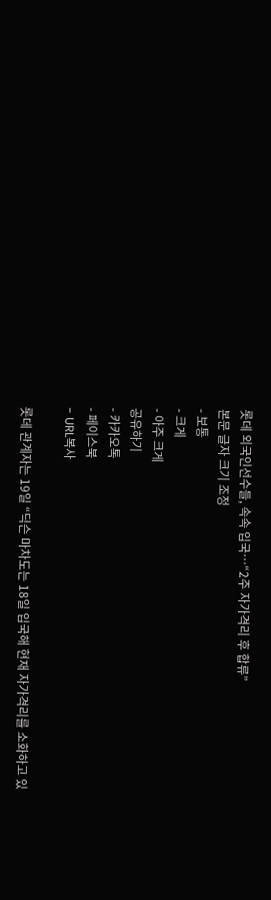롯데 외국인선수들, 속속 입국…“2주 자가격리 후 합류”
본문 글자 크기 조정
- 보통
- 크게
- 아주 크게
공유하기
- 카카오톡
- 페이스북
- URL복사

롯데 관계자는 19일 “딕슨 마차도는 18일 입국해 현재 자가격리를 소화하고 있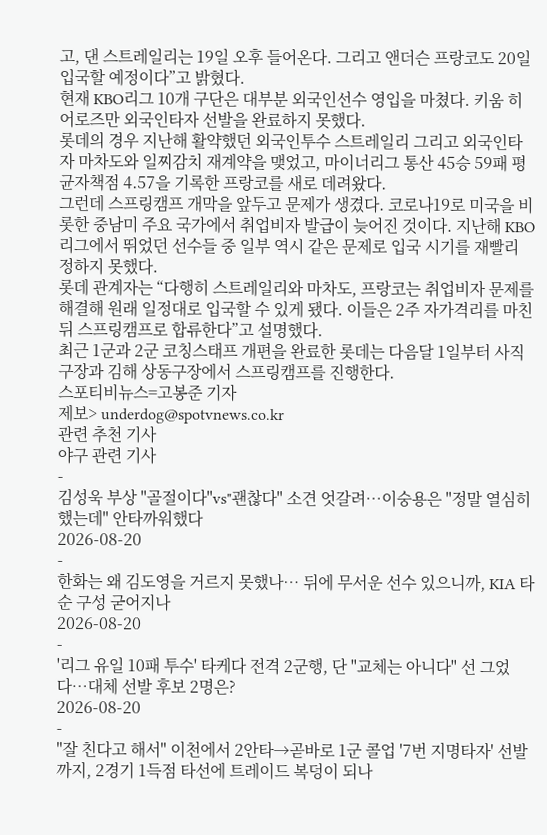고, 댄 스트레일리는 19일 오후 들어온다. 그리고 앤더슨 프랑코도 20일 입국할 예정이다”고 밝혔다.
현재 KBO리그 10개 구단은 대부분 외국인선수 영입을 마쳤다. 키움 히어로즈만 외국인타자 선발을 완료하지 못했다.
롯데의 경우 지난해 활약했던 외국인투수 스트레일리 그리고 외국인타자 마차도와 일찌감치 재계약을 맺었고, 마이너리그 통산 45승 59패 평균자책점 4.57을 기록한 프랑코를 새로 데려왔다.
그런데 스프링캠프 개막을 앞두고 문제가 생겼다. 코로나19로 미국을 비롯한 중남미 주요 국가에서 취업비자 발급이 늦어진 것이다. 지난해 KBO리그에서 뛰었던 선수들 중 일부 역시 같은 문제로 입국 시기를 재빨리 정하지 못했다.
롯데 관계자는 “다행히 스트레일리와 마차도, 프랑코는 취업비자 문제를 해결해 원래 일정대로 입국할 수 있게 됐다. 이들은 2주 자가격리를 마친 뒤 스프링캠프로 합류한다”고 설명했다.
최근 1군과 2군 코칭스태프 개편을 완료한 롯데는 다음달 1일부터 사직구장과 김해 상동구장에서 스프링캠프를 진행한다.
스포티비뉴스=고봉준 기자
제보> underdog@spotvnews.co.kr
관련 추천 기사
야구 관련 기사
-
김성욱 부상 "골절이다"vs"괜찮다" 소견 엇갈려…이숭용은 "정말 열심히 했는데" 안타까워했다
2026-08-20
-
한화는 왜 김도영을 거르지 못했나… 뒤에 무서운 선수 있으니까, KIA 타순 구성 굳어지나
2026-08-20
-
'리그 유일 10패 투수' 타케다 전격 2군행, 단 "교체는 아니다" 선 그었다…대체 선발 후보 2명은?
2026-08-20
-
"잘 친다고 해서" 이천에서 2안타→곧바로 1군 콜업 '7번 지명타자' 선발까지, 2경기 1득점 타선에 트레이드 복덩이 되나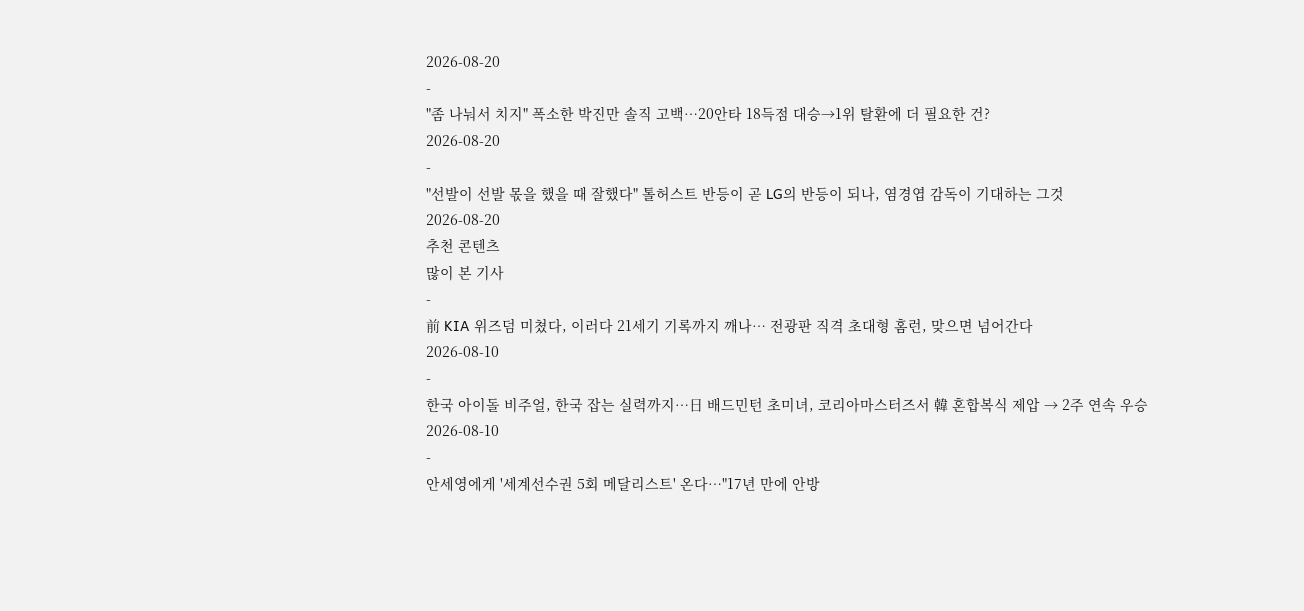2026-08-20
-
"좀 나눠서 치지" 폭소한 박진만 솔직 고백…20안타 18득점 대승→1위 탈환에 더 필요한 건?
2026-08-20
-
"선발이 선발 몫을 했을 때 잘했다" 톨허스트 반등이 곧 LG의 반등이 되나, 염경엽 감독이 기대하는 그것
2026-08-20
추천 콘텐츠
많이 본 기사
-
前 KIA 위즈덤 미쳤다, 이러다 21세기 기록까지 깨나… 전광판 직격 초대형 홈런, 맞으면 넘어간다
2026-08-10
-
한국 아이돌 비주얼, 한국 잡는 실력까지…日 배드민턴 초미녀, 코리아마스터즈서 韓 혼합복식 제압 → 2주 연속 우승
2026-08-10
-
안세영에게 '세계선수권 5회 메달리스트' 온다…"17년 만에 안방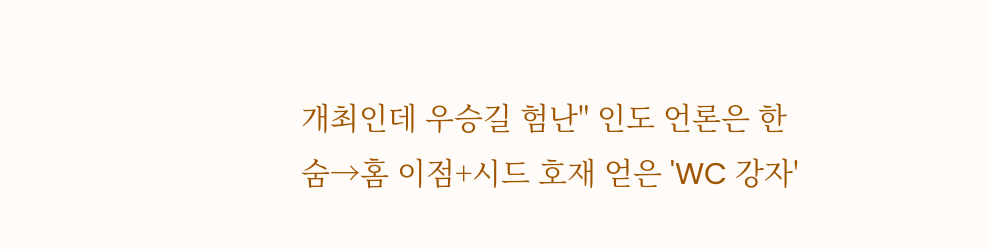개최인데 우승길 험난" 인도 언론은 한숨→홈 이점+시드 호재 얻은 'WC 강자'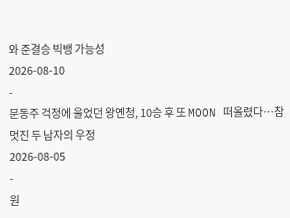와 준결승 빅뱅 가능성
2026-08-10
-
문동주 걱정에 울었던 왕옌청, 10승 후 또 MOON 떠올렸다…참 멋진 두 남자의 우정
2026-08-05
-
원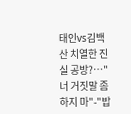태인vs김백산 치열한 진실 공방?…"너 거짓말 좀 하지 마"-"밥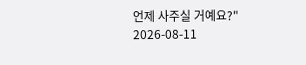언제 사주실 거예요?"
2026-08-11